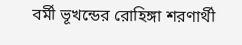বর্মী ভূখন্ডের রোহিঙ্গা শরণার্থী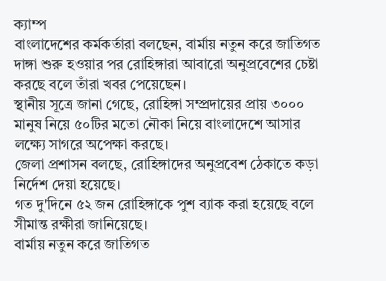ক্যাম্প
বাংলাদেশের কর্মকর্তারা বলছেন, বার্মায় নতুন করে জাতিগত দাঙ্গা শুরু হওয়ার পর রোহিঙ্গারা আবারো অনুপ্রবেশের চেষ্টা করছে বলে তাঁরা খবর পেয়েছেন।
স্থানীয় সূত্রে জানা গেছে, রোহিঙ্গা সম্প্রদায়ের প্রায় ৩০০০ মানুষ নিয়ে ৫০টির মতো নৌকা নিয়ে বাংলাদেশে আসার লক্ষ্যে সাগরে অপেক্ষা করছে।
জেলা প্রশাসন বলছে, রোহিঙ্গাদের অনুপ্রবেশ ঠেকাতে কড়া নির্দেশ দেয়া হয়েছে।
গত দু'দিনে ৫২ জন রোহিঙ্গাকে পুশ ব্যাক করা হয়েছে বলে সীমান্ত রক্ষীরা জানিয়েছে।
বার্মায় নতুন করে জাতিগত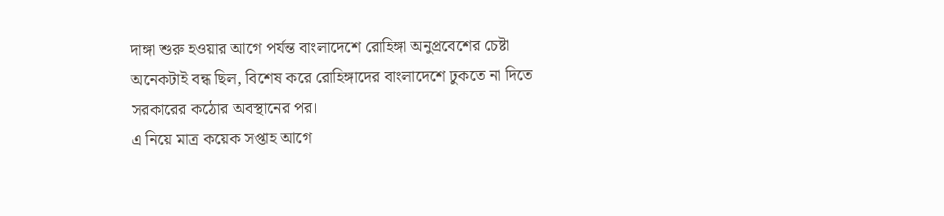দাঙ্গা শুরু হওয়ার আগে পর্যন্ত বাংলাদেশে রোহিঙ্গা অনুপ্রবেশের চেষ্টা অনেকটাই বন্ধ ছিল, বিশেষ করে রোহিঙ্গাদের বাংলাদেশে ঢুকতে না দিতে সরকারের কঠোর অবস্থানের পর।
এ নিয়ে মাত্র কয়েক সপ্তাহ আগে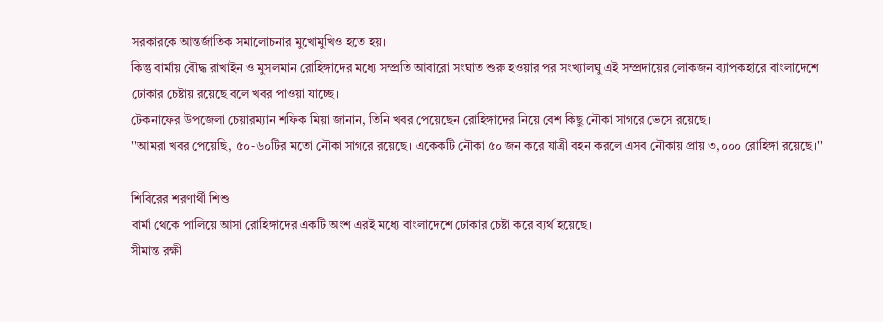সরকারকে আন্তর্জাতিক সমালোচনার মুখোমুখিও হতে হয়।
কিন্তু বার্মায় বৌদ্ধ রাখাইন ও মুসলমান রোহিঙ্গাদের মধ্যে সম্প্রতি আবারো সংঘাত শুরু হওয়ার পর সংখ্যালঘু এই সম্প্রদায়ের লোকজন ব্যাপকহারে বাংলাদেশে ঢোকার চেষ্টায় রয়েছে বলে খবর পাওয়া যাচ্ছে।
টেকনাফের উপজেলা চেয়ারম্যান শফিক মিয়া জানান, তিনি খবর পেয়েছেন রোহিঙ্গাদের নিয়ে বেশ কিছু নৌকা সাগরে ভেসে রয়েছে।
''আমরা খবর পেয়েছি, ৫০-৬০টির মতো নৌকা সাগরে রয়েছে। একেকটি নৌকা ৫০ জন করে যাত্রী বহন করলে এসব নৌকায় প্রায় ৩,০০০ রোহিঙ্গা রয়েছে।''

শিবিরের শরণার্থী শিশু
বার্মা থেকে পালিয়ে আসা রোহিঙ্গাদের একটি অংশ এরই মধ্যে বাংলাদেশে ঢোকার চেষ্টা করে ব্যর্থ হয়েছে।
সীমান্ত রক্ষী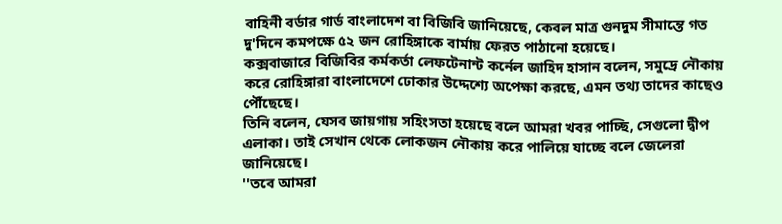বাহিনী বর্ডার গার্ড বাংলাদেশ বা বিজিবি জানিয়েছে, কেবল মাত্র গুনদুম সীমান্তে গত দু'দিনে কমপক্ষে ৫২ জন রোহিঙ্গাকে বার্মায় ফেরত পাঠানো হয়েছে।
কক্সবাজারে বিজিবির কর্মকর্তা লেফটেনান্ট কর্নেল জাহিদ হাসান বলেন, সমুদ্রে নৌকায় করে রোহিঙ্গারা বাংলাদেশে ঢোকার উদ্দেশ্যে অপেক্ষা করছে, এমন তথ্য তাদের কাছেও পৌঁছেছে।
তিনি বলেন, যেসব জায়গায় সহিংসতা হয়েছে বলে আমরা খবর পাচ্ছি, সেগুলো দ্বীপ এলাকা। তাই সেখান থেকে লোকজন নৌকায় করে পালিয়ে যাচ্ছে বলে জেলেরা জানিয়েছে।
''তবে আমরা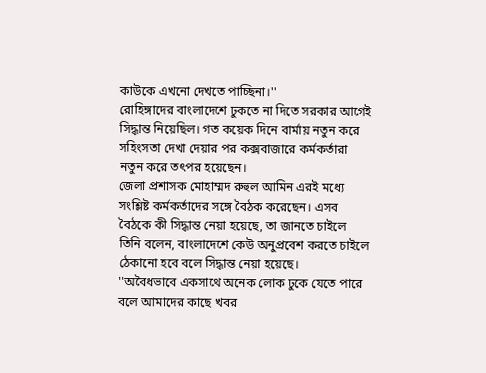কাউকে এখনো দেখতে পাচ্ছিনা।''
রোহিঙ্গাদের বাংলাদেশে ঢুকতে না দিতে সরকার আগেই সিদ্ধান্ত নিয়েছিল। গত কয়েক দিনে বার্মায় নতুন করে সহিংসতা দেখা দেয়ার পর কক্সবাজারে কর্মকর্তারা নতুন করে তৎপর হয়েছেন।
জেলা প্রশাসক মোহাম্মদ রুহুল আমিন এরই মধ্যে সংশ্লিষ্ট কর্মকর্তাদের সঙ্গে বৈঠক করেছেন। এসব বৈঠকে কী সিদ্ধান্ত নেয়া হয়েছে, তা জানতে চাইলে তিনি বলেন, বাংলাদেশে কেউ অনুপ্রবেশ করতে চাইলে ঠেকানো হবে বলে সিদ্ধান্ত নেয়া হয়েছে।
''অবৈধভাবে একসাথে অনেক লোক ঢুকে যেতে পারে বলে আমাদের কাছে খবর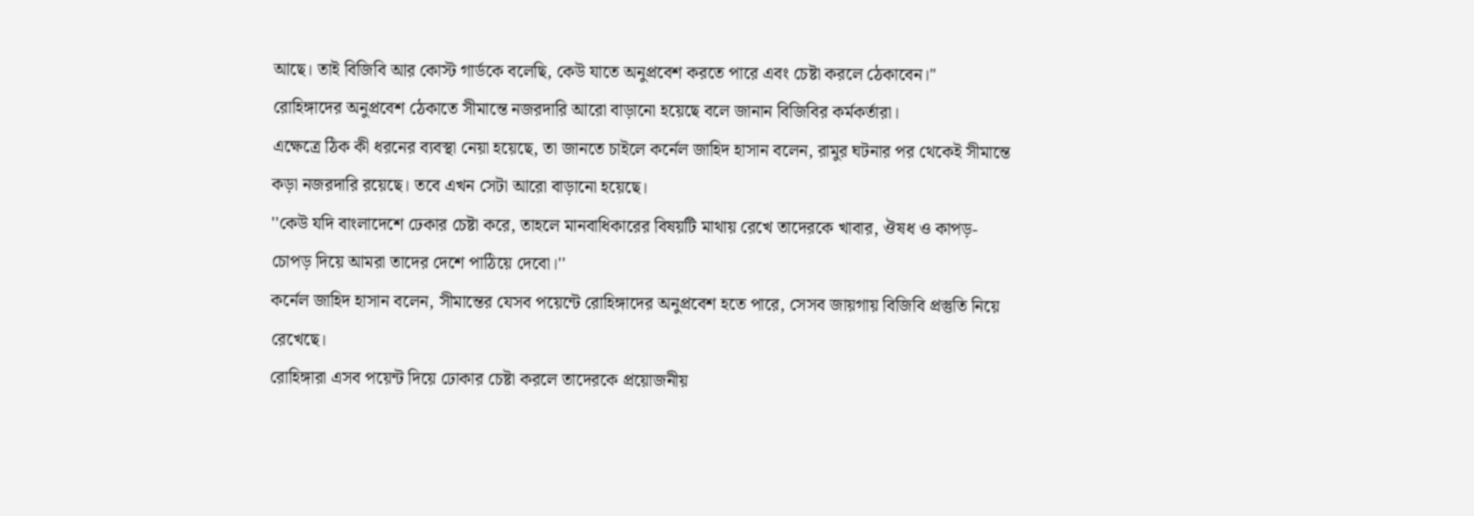আছে। তাই বিজিবি আর কোস্ট গার্ডকে বলেছি, কেউ যাতে অনুপ্রবেশ করতে পারে এবং চেষ্টা করলে ঠেকাবেন।''
রোহিঙ্গাদের অনুপ্রবেশ ঠেকাতে সীমান্তে নজরদারি আরো বাড়ানো হয়েছে বলে জানান বিজিবির কর্মকর্তারা।
এক্ষেত্রে ঠিক কী ধরনের ব্যবস্থা নেয়া হয়েছে, তা জানতে চাইলে কর্নেল জাহিদ হাসান বলেন, রামুর ঘটনার পর থেকেই সীমান্তে কড়া নজরদারি রয়েছে। তবে এখন সেটা আরো বাড়ানো হয়েছে।
''কেউ যদি বাংলাদেশে ঢেকার চেষ্টা করে, তাহলে মানবাধিকারের বিষয়টি মাথায় রেখে তাদেরকে খাবার, ঔষধ ও কাপড়-চোপড় দিয়ে আমরা তাদের দেশে পাঠিয়ে দেবো।''
কর্নেল জাহিদ হাসান বলেন, সীমান্তের যেসব পয়েন্টে রোহিঙ্গাদের অনুপ্রবেশ হতে পারে, সেসব জায়গায় বিজিবি প্রস্তুতি নিয়ে রেখেছে।
রোহিঙ্গারা এসব পয়েন্ট দিয়ে ঢোকার চেষ্টা করলে তাদেরকে প্রয়োজনীয়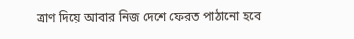ত্রাণ দিয়ে আবার নিজ দেশে ফেরত পাঠানো হবে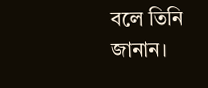বলে তিনি জানান।